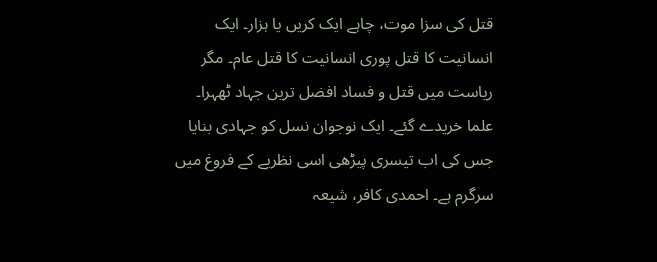قتل کی سزا موت، چاہے ایک کریں یا ہزار۔ ایک انسانیت کا قتل پوری انسانیت کا قتل عام۔ مگر ریاست میں قتل و فساد افضل ترین جہاد ٹھہرا۔ علما خریدے گئے۔ ایک نوجوان نسل کو جہادی بنایا جس کی اب تیسری پیڑھی اسی نظریے کے فروغ میں سرگرم ہے۔ احمدی کافر، شیعہ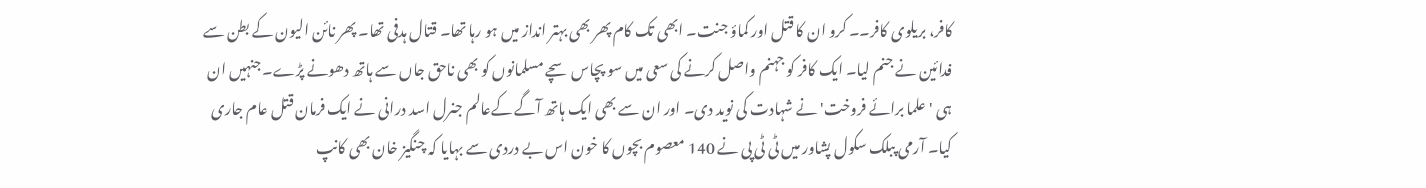کافر، بریلوی کافر۔۔ کرو ان کا قتل اور کماؤ جنت۔ ابھی تک کام پھر بھی بہتر انداز میں ہو رہا تھا۔ قتال ہدفی تھا۔ پھر نائن الیون کے بطن سے فدائین نے جنم لیا۔ ایک کافر کو جہنم واصل کرنے کی سعی میں سو پچاس سچے مسلمانوں کو بھی ناحق جاں سے ہاتھ دھونے پڑے۔ جنہیں ان ہی 'علما برائے فروخت' نے شہادت کی نوید دی۔ اور ان سے بھی ایک ہاتھ آگے کےعالم جنرل اسد درانی نے ایک فرمان قتل عام جاری کیا۔ آرمی پبلک سکول پشاور میں ٹی ٹی پی نے 140 معصوم بچوں کا خون اس بے دردی سے بہایا کہ چنگیز خان بھی کانپ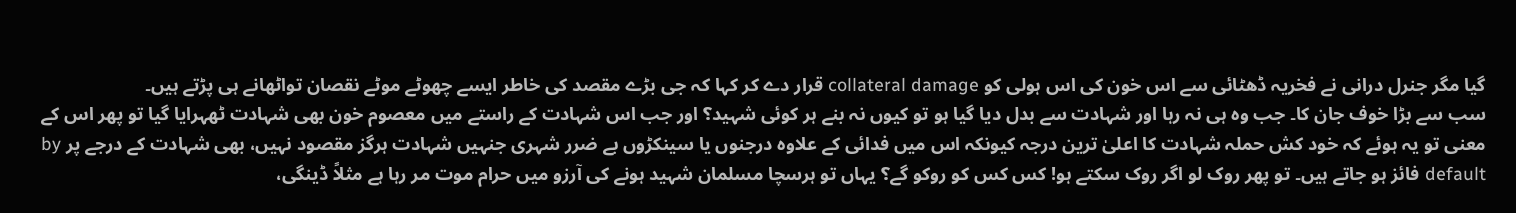گیا مگر جنرل درانی نے فخریہ ڈھٹائی سے اس خون کی اس ہولی کو collateral damage قرار دے کر کہا کہ جی بڑے مقصد کی خاطر ایسے چھوٹے موٹے نقصان تواٹھانے ہی پڑتے ہیں۔
سب سے بڑا خوف جان کا۔ جب وہ ہی نہ رہا اور شہادت سے بدل دیا گیا ہو تو کیوں نہ بنے ہر کوئی شہید؟ اور جب اس شہادت کے راستے میں معصوم خون بھی شہادت ٹھہرایا گیا تو پھر اس کے معنی تو یہ ہوئے کہ خود کش حملہ شہادت کا اعلیٰ ترین درجہ کیونکہ اس میں فدائی کے علاوہ درجنوں یا سینکڑوں بے ضرر شہری جنہیں شہادت ہرگز مقصود نہیں، بھی شہادت کے درجے پر by default فائز ہو جاتے ہیں۔ تو پھر روک لو اگر روک سکتے ہو! کس کس کو روکو گے؟ یہاں تو ہرسچا مسلمان شہید ہونے کی آرزو میں حرام موت مر رہا ہے مثلاً ڈینگی،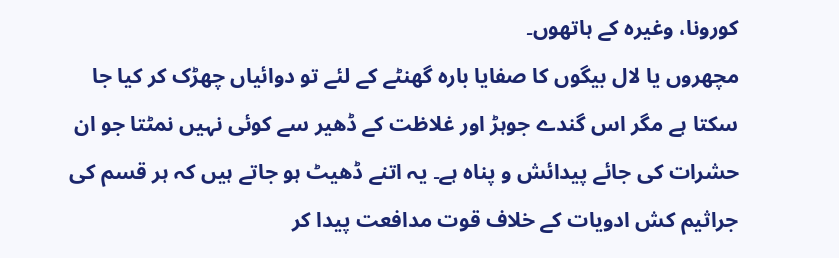کورونا، وغیرہ کے ہاتھوں۔
مچھروں یا لال بیگوں کا صفایا بارہ گھنٹے کے لئے تو دوائیاں چھڑک کر کیا جا سکتا ہے مگر اس گندے جوہڑ اور غلاظت کے ڈھیر سے کوئی نہیں نمٹتا جو ان حشرات کی جائے پیدائش و پناہ ہے۔ یہ اتنے ڈھیٹ ہو جاتے ہیں کہ ہر قسم کی جراثیم کش ادویات کے خلاف قوت مدافعت پیدا کر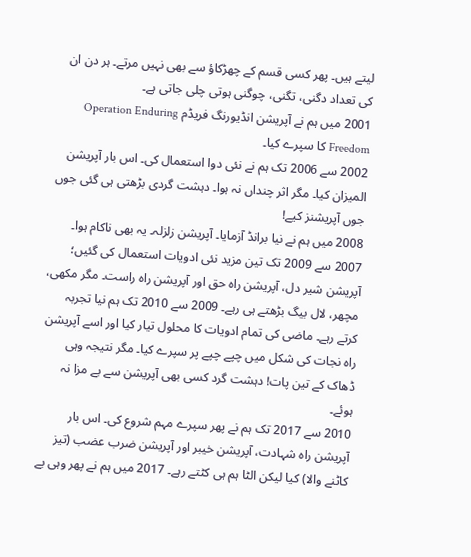لیتے ہیں۔ پھر کسی قسم کے چھڑکاؤ سے بھی نہیں مرتے۔ ہر دن ان کی تعداد دگنی، تگنی، چوگنی ہوتی چلی جاتی ہے۔
2001 میں ہم نے آپریشن انڈیورنگ فریڈم Operation Enduring Freedom کا سپرے کیا۔
2002 سے 2006 تک ہم نے نئی دوا استعمال کی۔ اس بار آپریشن المیزان کیا۔ مگر اثر چنداں نہ ہوا۔ دہشت گردی بڑھتی ہی گئی جوں جوں آپریشنز کیے!
2008 میں ہم نے نیا برانڈ آزمایا۔ آپریشن زلزلہ۔ یہ بھی ناکام ہوا۔ 2007 سے 2009 تک تین مزید نئی ادویات استعمال کی گئیں؛ آپریشن شیر دل، آپریشن راہ حق اور آپریشن راہ راست۔ مگر مکھی، مچھر، لال بیگ بڑھتے ہی رہے۔ 2009 سے 2010 تک ہم نیا تجربہ کرتے رہے۔ ماضی کی تمام ادویات کا محلول تیار کیا اور اسے آپریشن راہ نجات کی شکل میں چپے چپے پر سپرے کیا۔ مگر نتیجہ وہی ڈھاک کے تین پات! دہشت گرد کسی بھی آپریشن سے بے مزا نہ ہوئے۔
2010 سے 2017 تک ہم نے پھر سپرے مہم شروع کی۔ اس بار آپریشن راہ شہادت، آپریشن خیبر اور آپریشن ضرب عضب (تیز کاٹنے والا) کیا لیکن الٹا ہم ہی کٹتے رہے۔ 2017 میں ہم نے پھر وہی بے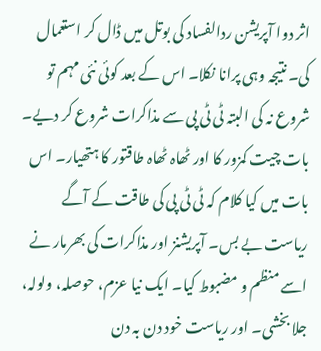اثر دوا آپریشن ردالفساد کی بوتل میں ڈال کر استعمال کی۔ نتیجہ وہی پرانا نکلا۔ اس کے بعد کوئی نئی مہم تو شروع نہ کی البتہ ٹی ٹی پی سے مذاکرات شروع کر دیے۔
بات چیت کمزور کا اور ٹھاہ ٹھاہ طاقتور کا ہتھیار۔ اس بات میں کیا کلام کہ ٹی ٹی پی کی طاقت کے آگے ریاست بے بس۔ آپریشنز اور مذاکرات کی بھرمار نے اسے منظم و مضبوط کیا۔ ایک نیا عزم، حوصلہ، ولولہ، جلا بخشی۔ اور ریاست خود دن بہ دن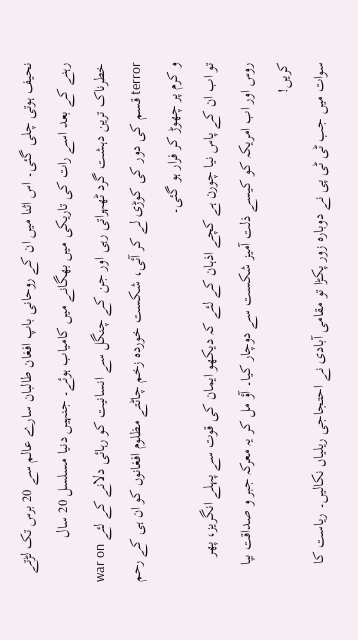نحیف ہوتی چلی گئی۔ اس اثنا میں ان کے روحانی باپ افغان طالبان سارے عالم سے 20 برس تک لڑتے رہنے کے بعد اسے رات کی تاریکی میں بھگانے میں کامیاب ہوئے۔ جنہیں دنیا مسلسل 20 سال خطرناک ترین دہشت گرد ٹھہراتی رہی اور جن کے چنگل سے انسانیت کو رہائی دلانے کے لئے war on terror قسم کی دور کی کوڑی لے کر آئی، شکست خوردہ زخم چاٹتے مظلوم افغانوں کو ان ہی کے رحم و کرم پر چھوڑ کر فرار ہو گئی۔
تو اب ان کے پاس نیا چورن ہے کچے اذہان کے لئے کہ دیکھو ایمان کی قوت سے پہلے انگریز، پھر روس اور اب امریکہ کو کیسے ذلت آمیز شکست سے دوچار کیا۔ آؤ مل کر یہ معرکہ جبر و صداقت بپا کریں!
سوات میں جب ٹی ٹی پی نے دوبارہ زور پکڑا تو مقامی آبادی نے احتجاجی ریلیاں نکالیں۔ ریاست کا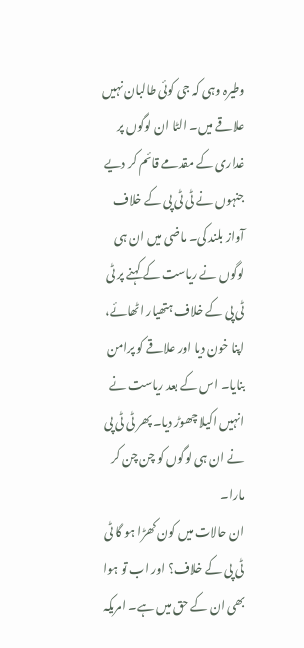وطیرہ وہی کہ جی کوئی طالبان نہیں علاقے میں۔ الٹا ان لوگوں پر غداری کے مقدمے قائم کر دیے جنہوں نے ٹی ٹی پی کے خلاف آواز بلند کی۔ ماضی میں ان ہی لوگوں نے ریاست کے کہنے پر ٹی ٹی پی کے خلاف ہتھیار اٹھائے، اپنا خون دیا اور علاقے کو پرامن بنایا۔ اس کے بعد ریاست نے انہیں اکیلا چھوڑ دیا۔ پھر ٹی ٹی پی نے ان ہی لوگوں کو چن چن کر مارا۔
ان حالات میں کون کھڑا ہو گا ٹی ٹی پی کے خلاف؟ اور اب تو ہوا بھی ان کے حق میں ہے۔ امریکہ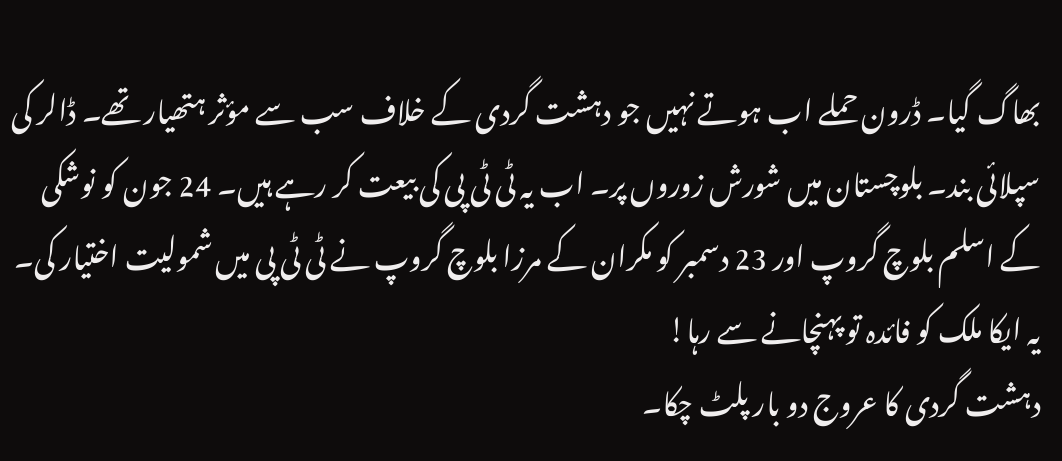بھاگ گیا۔ ڈرون حملے اب ہوتے نہیں جو دہشت گردی کے خلاف سب سے مؤثر ہتھیار تھے۔ ڈالر کی سپلائی بند۔ بلوچستان میں شورش زوروں پر۔ اب یہ ٹی ٹی پی کی بیعت کر رہے ہیں۔ 24 جون کو نوشکی کے اسلم بلوچ گروپ اور 23 دسمبر کو مکران کے مرزا بلوچ گروپ نے ٹی ٹی پی میں شمولیت اختیار کی۔ یہ ایکا ملک کو فائدہ تو پہنچانے سے رہا!
دہشت گردی کا عروج دو بار پلٹ چکا۔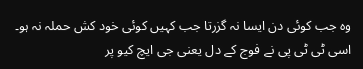وہ جب کوئی دن ایسا نہ گزرتا جب کہیں کوئی خود کش حملہ نہ ہو۔ اسی ٹی ٹی پی نے فوج کے دل یعنی جی ایچ کیو پر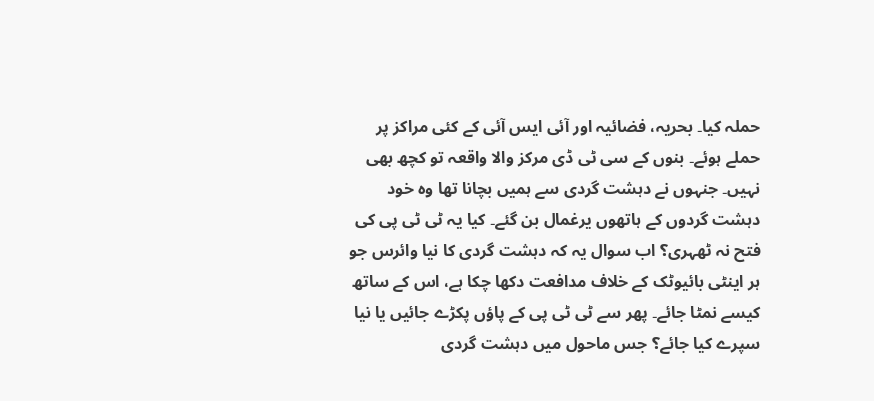حملہ کیا۔ بحریہ، فضائیہ اور آئی ایس آئی کے کئی مراکز پر حملے ہوئے۔ بنوں کے سی ٹی ڈی مرکز والا واقعہ تو کچھ بھی نہیں۔ جنہوں نے دہشت گردی سے ہمیں بچانا تھا وہ خود دہشت گردوں کے ہاتھوں یرغمال بن گئے۔ کیا یہ ٹی ٹی پی کی فتح نہ ٹھہری؟ اب سوال یہ کہ دہشت گردی کا نیا وائرس جو ہر اینٹی بائیوٹک کے خلاف مدافعت دکھا چکا ہے، اس کے ساتھ کیسے نمٹا جائے۔ پھر سے ٹی ٹی پی کے پاؤں پکڑے جائیں یا نیا سپرے کیا جائے؟ جس ماحول میں دہشت گردی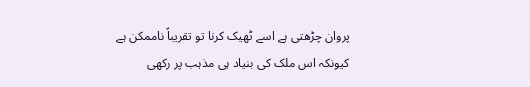پروان چڑھتی ہے اسے ٹھیک کرنا تو تقریباً ناممکن ہے کیونکہ اس ملک کی بنیاد ہی مذہب پر رکھی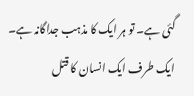گئی ہے۔ تو ہر ایک کا مذہب جداگانہ ہے۔ ایک طرف ایک انسان کا قتل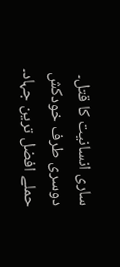ساری انسانیت کا قتل۔ دوسری طرف خودکش حملے افضل ترین جہاد۔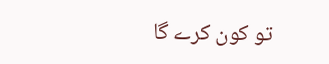تو کون کرے گا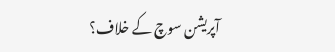آپریشن سوچ کے خلاف؟